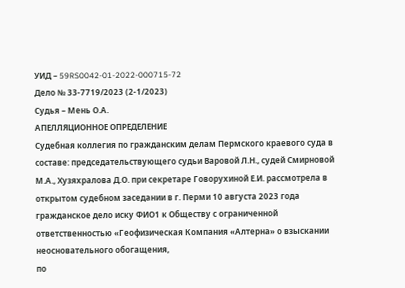УИД – 59RS0042-01-2022-000715-72
Дело № 33-7719/2023 (2-1/2023)
Судья – Мень О.А.
АПЕЛЛЯЦИОННОЕ ОПРЕДЕЛЕНИЕ
Судебная коллегия по гражданским делам Пермского краевого суда в составе: председательствующего судьи Варовой Л.Н., судей Смирновой М.А., Хузяхралова Д.О. при секретаре Говорухиной Е.И. рассмотрела в открытом судебном заседании в г. Перми 10 августа 2023 года гражданское дело иску ФИО1 к Обществу с ограниченной ответственностью «Геофизическая Компания «Алтерна» о взыскании неосновательного обогащения,
по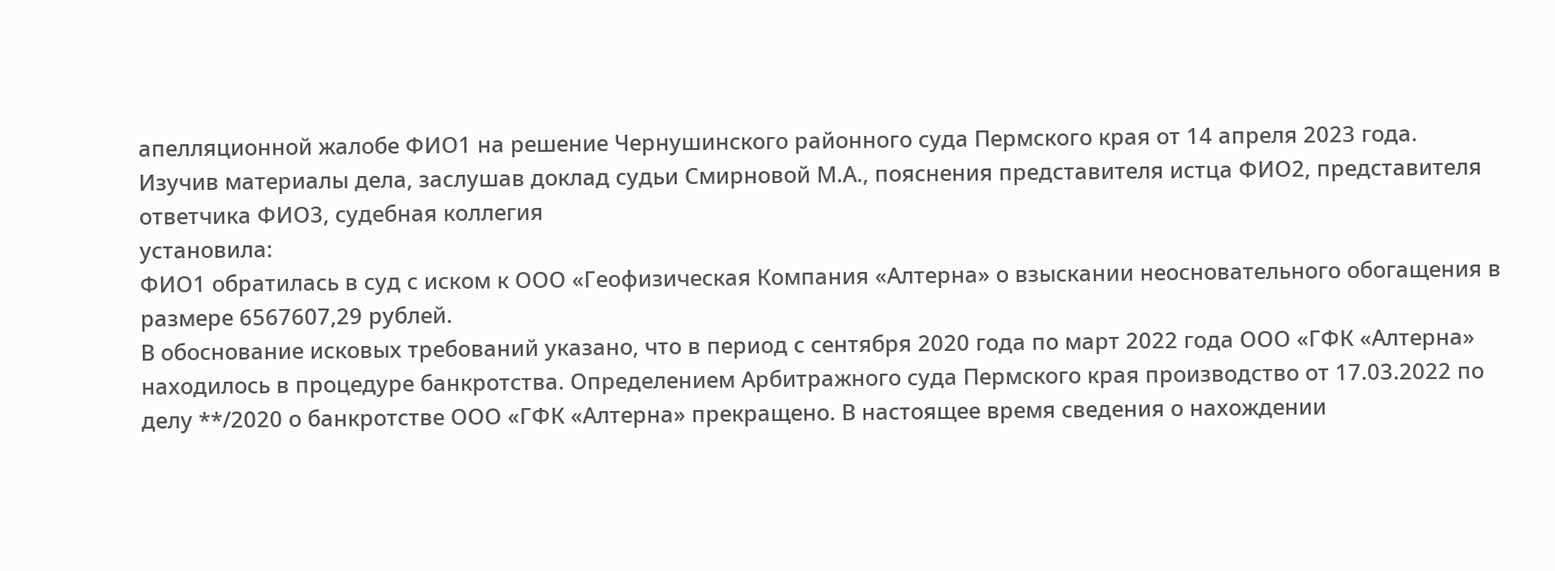апелляционной жалобе ФИО1 на решение Чернушинского районного суда Пермского края от 14 апреля 2023 года.
Изучив материалы дела, заслушав доклад судьи Смирновой М.А., пояснения представителя истца ФИО2, представителя ответчика ФИО3, судебная коллегия
установила:
ФИО1 обратилась в суд с иском к ООО «Геофизическая Компания «Алтерна» о взыскании неосновательного обогащения в размере 6567607,29 рублей.
В обоснование исковых требований указано, что в период с сентября 2020 года по март 2022 года ООО «ГФК «Алтерна» находилось в процедуре банкротства. Определением Арбитражного суда Пермского края производство от 17.03.2022 по делу **/2020 о банкротстве ООО «ГФК «Алтерна» прекращено. В настоящее время сведения о нахождении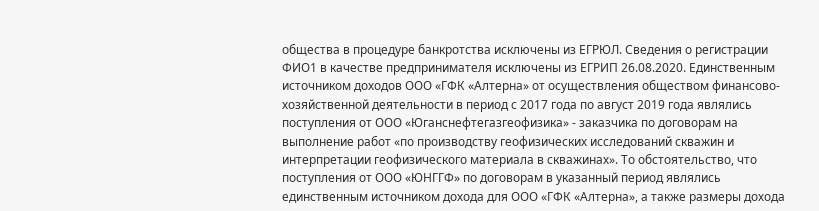общества в процедуре банкротства исключены из ЕГРЮЛ. Сведения о регистрации ФИО1 в качестве предпринимателя исключены из ЕГРИП 26.08.2020. Единственным источником доходов ООО «ГФК «Алтерна» от осуществления обществом финансово-хозяйственной деятельности в период с 2017 года по август 2019 года являлись поступления от ООО «Юганснефтегазгеофизика» - заказчика по договорам на выполнение работ «по производству геофизических исследований скважин и интерпретации геофизического материала в скважинах». То обстоятельство, что поступления от ООО «ЮНГГФ» по договорам в указанный период являлись единственным источником дохода для ООО «ГФК «Алтерна», а также размеры дохода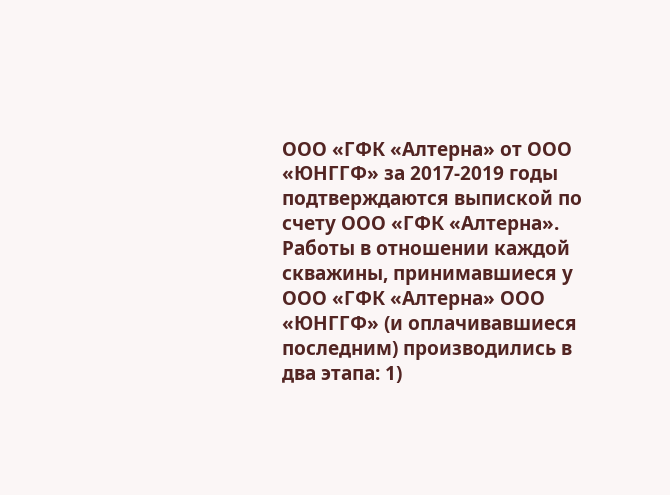ООО «ГФК «Алтерна» от ООО «ЮНГГФ» за 2017-2019 годы подтверждаются выпиской по счету ООО «ГФК «Алтерна». Работы в отношении каждой скважины, принимавшиеся у ООО «ГФК «Алтерна» ООО «ЮНГГФ» (и оплачивавшиеся последним) производились в два этапа: 1)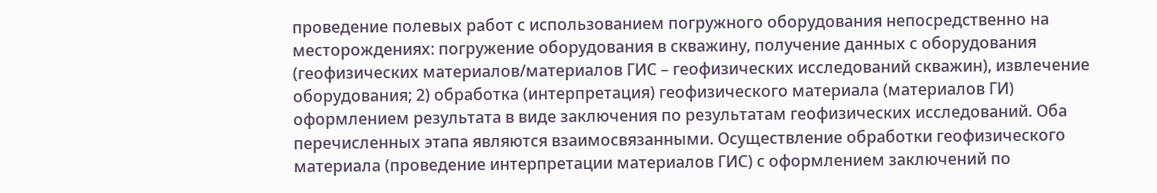проведение полевых работ с использованием погружного оборудования непосредственно на месторождениях: погружение оборудования в скважину, получение данных с оборудования (геофизических материалов/материалов ГИС – геофизических исследований скважин), извлечение оборудования; 2) обработка (интерпретация) геофизического материала (материалов ГИ) оформлением результата в виде заключения по результатам геофизических исследований. Оба перечисленных этапа являются взаимосвязанными. Осуществление обработки геофизического материала (проведение интерпретации материалов ГИС) с оформлением заключений по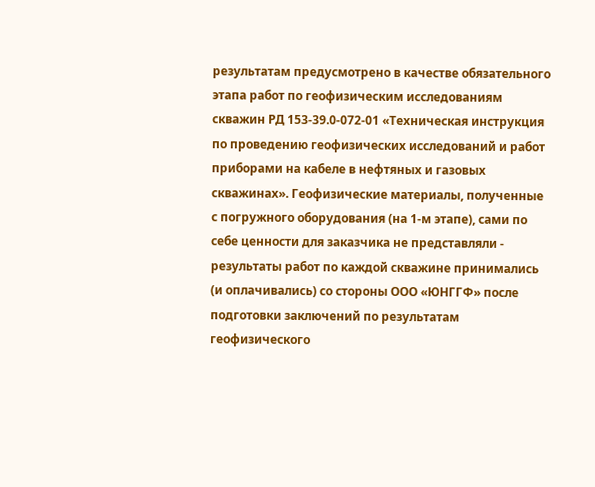результатам предусмотрено в качестве обязательного этапа работ по геофизическим исследованиям скважин РД 153-39.0-072-01 «Техническая инструкция по проведению геофизических исследований и работ приборами на кабеле в нефтяных и газовых скважинах». Геофизические материалы, полученные с погружного оборудования (на 1-м этапе), сами по себе ценности для заказчика не представляли - результаты работ по каждой скважине принимались (и оплачивались) со стороны ООО «ЮНГГФ» после подготовки заключений по результатам геофизического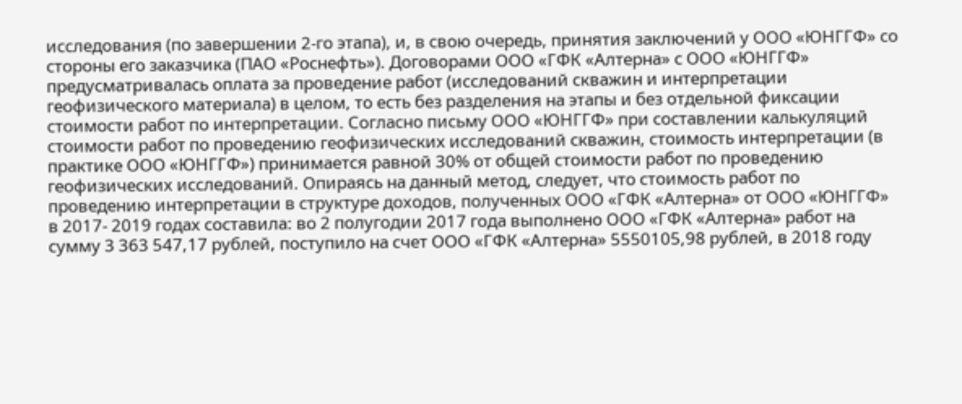исследования (по завершении 2-го этапа), и, в свою очередь, принятия заключений у ООО «ЮНГГФ» со стороны его заказчика (ПАО «Роснефть»). Договорами ООО «ГФК «Алтерна» с ООО «ЮНГГФ» предусматривалась оплата за проведение работ (исследований скважин и интерпретации геофизического материала) в целом, то есть без разделения на этапы и без отдельной фиксации стоимости работ по интерпретации. Согласно письму ООО «ЮНГГФ» при составлении калькуляций стоимости работ по проведению геофизических исследований скважин, стоимость интерпретации (в практике ООО «ЮНГГФ») принимается равной 30% от общей стоимости работ по проведению геофизических исследований. Опираясь на данный метод, следует, что стоимость работ по проведению интерпретации в структуре доходов, полученных ООО «ГФК «Алтерна» от ООО «ЮНГГФ» в 2017- 2019 годах составила: во 2 полугодии 2017 года выполнено ООО «ГФК «Алтерна» работ на сумму 3 363 547,17 рублей, поступило на счет ООО «ГФК «Алтерна» 5550105,98 рублей, в 2018 году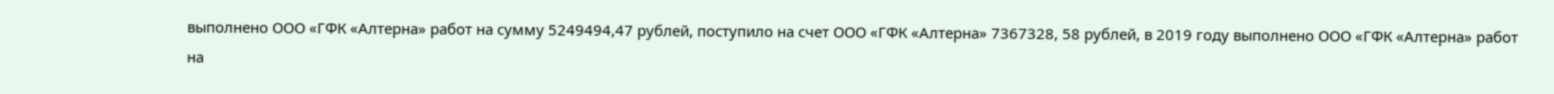выполнено ООО «ГФК «Алтерна» работ на сумму 5249494,47 рублей, поступило на счет ООО «ГФК «Алтерна» 7367328, 58 рублей, в 2019 году выполнено ООО «ГФК «Алтерна» работ на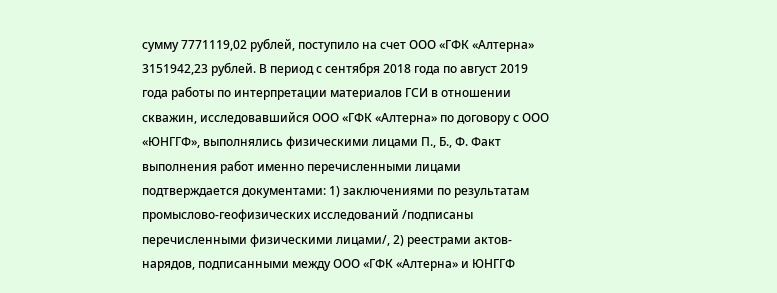сумму 7771119,02 рублей, поступило на счет ООО «ГФК «Алтерна» 3151942,23 рублей. В период с сентября 2018 года по август 2019 года работы по интерпретации материалов ГСИ в отношении скважин, исследовавшийся ООО «ГФК «Алтерна» по договору с ООО «ЮНГГФ», выполнялись физическими лицами П., Б., Ф. Факт выполнения работ именно перечисленными лицами подтверждается документами: 1) заключениями по результатам промыслово-геофизических исследований /подписаны перечисленными физическими лицами/, 2) реестрами актов-нарядов, подписанными между ООО «ГФК «Алтерна» и ЮНГГФ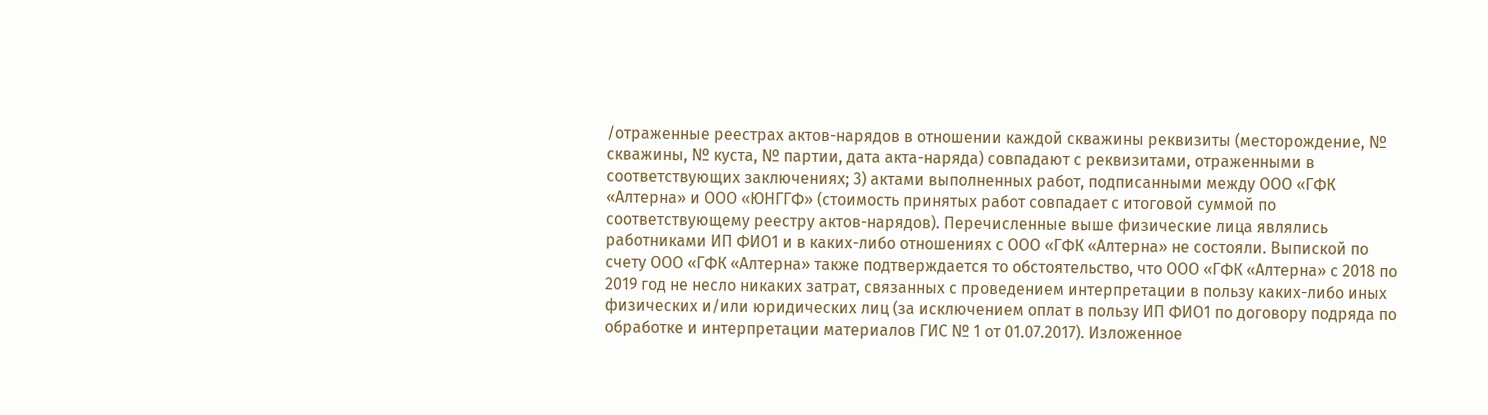/отраженные реестрах актов-нарядов в отношении каждой скважины реквизиты (месторождение, № скважины, № куста, № партии, дата акта-наряда) совпадают с реквизитами, отраженными в соответствующих заключениях; 3) актами выполненных работ, подписанными между ООО «ГФК «Алтерна» и ООО «ЮНГГФ» (стоимость принятых работ совпадает с итоговой суммой по соответствующему реестру актов-нарядов). Перечисленные выше физические лица являлись работниками ИП ФИО1 и в каких-либо отношениях с ООО «ГФК «Алтерна» не состояли. Выпиской по счету ООО «ГФК «Алтерна» также подтверждается то обстоятельство, что ООО «ГФК «Алтерна» с 2018 по 2019 год не несло никаких затрат, связанных с проведением интерпретации в пользу каких-либо иных физических и/или юридических лиц (за исключением оплат в пользу ИП ФИО1 по договору подряда по обработке и интерпретации материалов ГИС № 1 от 01.07.2017). Изложенное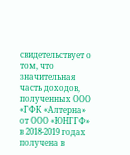свидетельствует о том, что значительная часть доходов, полученных ООО «ГФК «Алтерна» от ООО «ЮНГГФ» в 2018-2019 годах получена в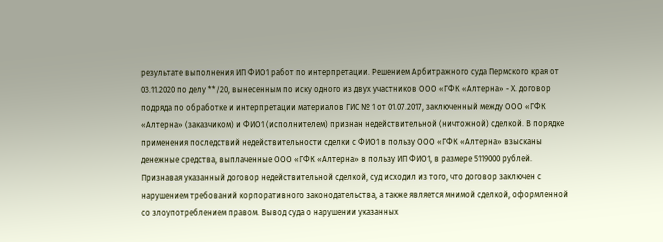результате выполнения ИП ФИО1 работ по интерпретации. Решением Арбитражного суда Пермского края от 03.11.2020 по делу **/20, вынесенным по иску одного из двух участников ООО «ГФК «Алтерна» - Х. договор подряда по обработке и интерпретации материалов ГИС № 1 от 01.07.2017, заключенный между ООО «ГФК «Алтерна» (заказчиком) и ФИО1 (исполнителем) признан недействительной (ничтожной) сделкой. В порядке применения последствий недействительности сделки с ФИО1 в пользу ООО «ГФК «Алтерна» взысканы денежные средства, выплаченные ООО «ГФК «Алтерна» в пользу ИП ФИО1, в размере 5119000 рублей. Признавая указанный договор недействительной сделкой, суд исходил из того, что договор заключен с нарушением требований корпоративного законодательства, а также является мнимой сделкой, оформленной со злоупотреблением правом. Вывод суда о нарушении указанных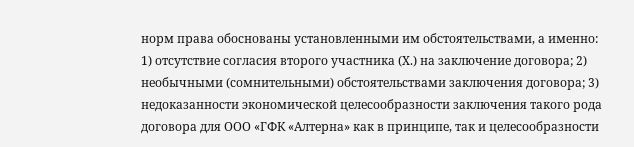норм права обоснованы установленными им обстоятельствами, а именно: 1) отсутствие согласия второго участника (Х.) на заключение договора; 2) необычными (сомнительными) обстоятельствами заключения договора; 3) недоказанности экономической целесообразности заключения такого рода договора для ООО «ГФК «Алтерна» как в принципе, так и целесообразности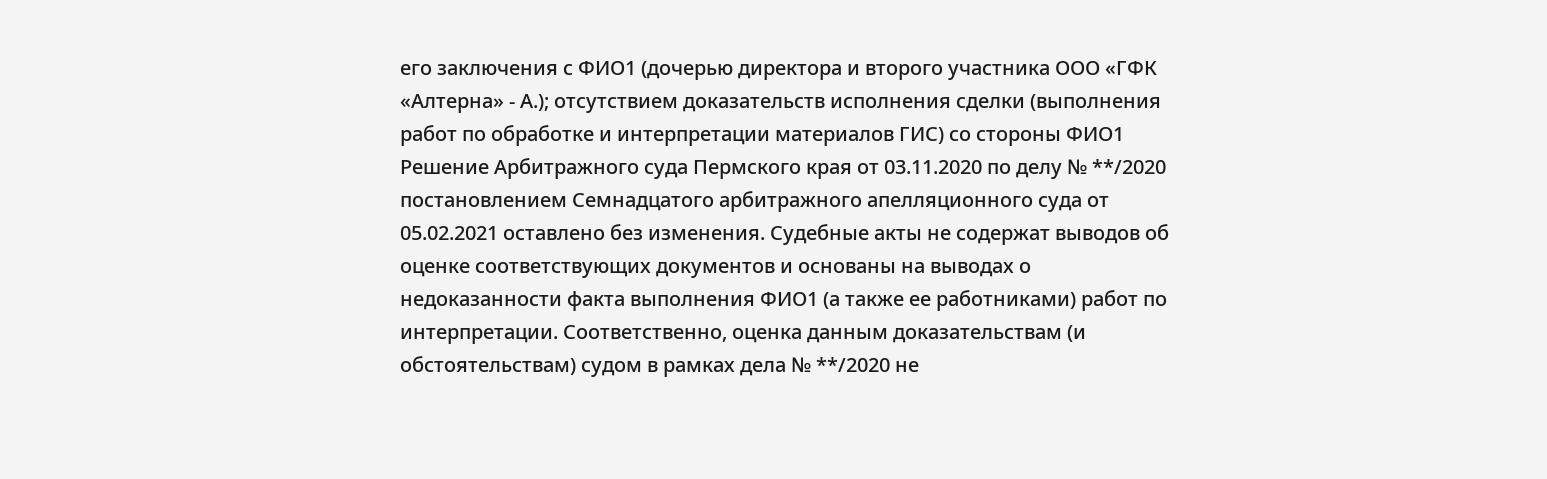его заключения с ФИО1 (дочерью директора и второго участника ООО «ГФК «Алтерна» - А.); отсутствием доказательств исполнения сделки (выполнения работ по обработке и интерпретации материалов ГИС) со стороны ФИО1 Решение Арбитражного суда Пермского края от 03.11.2020 по делу № **/2020 постановлением Семнадцатого арбитражного апелляционного суда от 05.02.2021 оставлено без изменения. Судебные акты не содержат выводов об оценке соответствующих документов и основаны на выводах о недоказанности факта выполнения ФИО1 (а также ее работниками) работ по интерпретации. Соответственно, оценка данным доказательствам (и обстоятельствам) судом в рамках дела № **/2020 не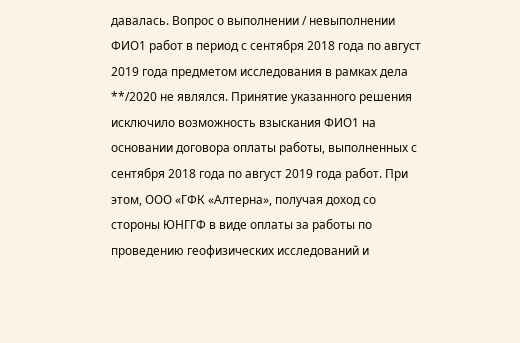давалась. Вопрос о выполнении / невыполнении ФИО1 работ в период с сентября 2018 года по август 2019 года предметом исследования в рамках дела **/2020 не являлся. Принятие указанного решения исключило возможность взыскания ФИО1 на основании договора оплаты работы, выполненных с сентября 2018 года по август 2019 года работ. При этом, ООО «ГФК «Алтерна», получая доход со стороны ЮНГГФ в виде оплаты за работы по проведению геофизических исследований и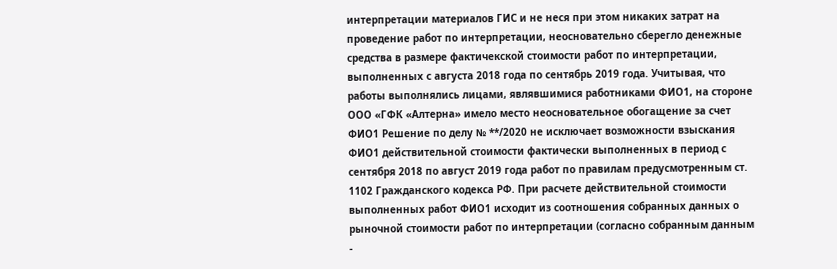интерпретации материалов ГИС и не неся при этом никаких затрат на проведение работ по интерпретации, неосновательно сберегло денежные средства в размере фактичекской стоимости работ по интерпретации, выполненных с августа 2018 года по сентябрь 2019 года. Учитывая, что работы выполнялись лицами, являвшимися работниками ФИО1, на стороне ООО «ГФК «Алтерна» имело место неосновательное обогащение за счет ФИО1 Решение по делу № **/2020 не исключает возможности взыскания ФИО1 действительной стоимости фактически выполненных в период с сентября 2018 по август 2019 года работ по правилам предусмотренным ст. 1102 Гражданского кодекса РФ. При расчете действительной стоимости выполненных работ ФИО1 исходит из соотношения собранных данных о рыночной стоимости работ по интерпретации (согласно собранным данным -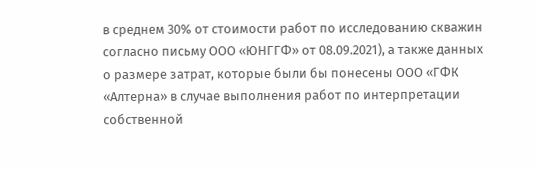в среднем 30% от стоимости работ по исследованию скважин согласно письму ООО «ЮНГГФ» от 08.09.2021), а также данных о размере затрат, которые были бы понесены ООО «ГФК «Алтерна» в случае выполнения работ по интерпретации собственной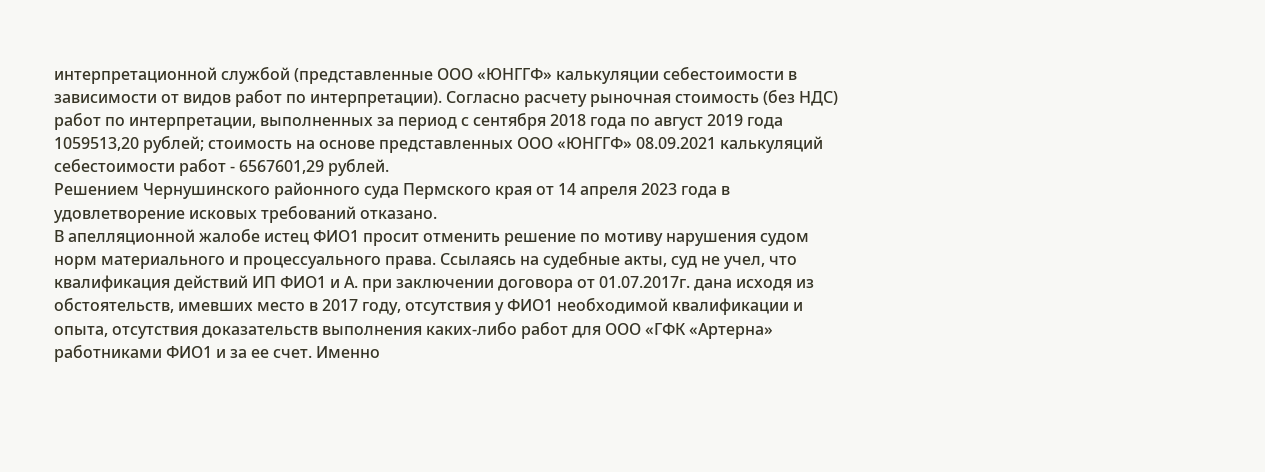интерпретационной службой (представленные ООО «ЮНГГФ» калькуляции себестоимости в зависимости от видов работ по интерпретации). Согласно расчету рыночная стоимость (без НДС) работ по интерпретации, выполненных за период с сентября 2018 года по август 2019 года 1059513,20 рублей; стоимость на основе представленных ООО «ЮНГГФ» 08.09.2021 калькуляций себестоимости работ - 6567601,29 рублей.
Решением Чернушинского районного суда Пермского края от 14 апреля 2023 года в удовлетворение исковых требований отказано.
В апелляционной жалобе истец ФИО1 просит отменить решение по мотиву нарушения судом норм материального и процессуального права. Ссылаясь на судебные акты, суд не учел, что квалификация действий ИП ФИО1 и А. при заключении договора от 01.07.2017г. дана исходя из обстоятельств, имевших место в 2017 году, отсутствия у ФИО1 необходимой квалификации и опыта, отсутствия доказательств выполнения каких-либо работ для ООО «ГФК «Артерна» работниками ФИО1 и за ее счет. Именно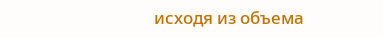исходя из объема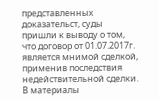представленных доказательст, суды пришли к выводу о том, что договор от 01.07.2017г. является мнимой сделкой, применив последствия недействительной сделки. В материалы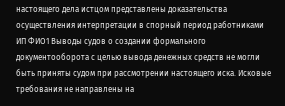настоящего дела истцом представлены доказательства осуществления интерпретации в спорный период работниками ИП ФИО1 Выводы судов о создании формального документооборота с целью вывода денежных средств не могли быть приняты судом при рассмотрении настоящего иска. Исковые требования не направлены на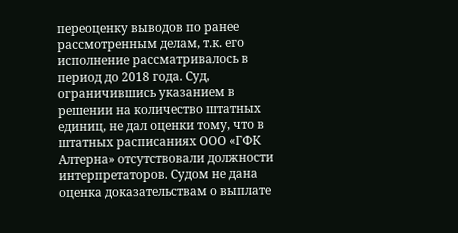переоценку выводов по ранее рассмотренным делам, т.к. его исполнение рассматривалось в период до 2018 года. Суд, ограничившись указанием в решении на количество штатных единиц, не дал оценки тому, что в штатных расписаниях ООО «ГФК Алтерна» отсутствовали должности интерпретаторов. Судом не дана оценка доказательствам о выплате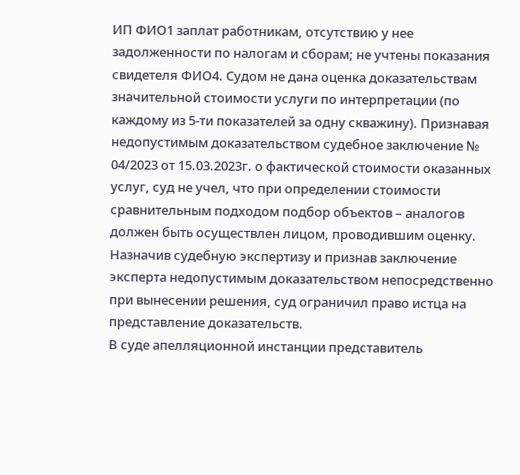ИП ФИО1 заплат работникам, отсутствию у нее задолженности по налогам и сборам; не учтены показания свидетеля ФИО4. Судом не дана оценка доказательствам значительной стоимости услуги по интерпретации (по каждому из 5-ти показателей за одну скважину). Признавая недопустимым доказательством судебное заключение № 04/2023 от 15.03.2023г. о фактической стоимости оказанных услуг, суд не учел, что при определении стоимости сравнительным подходом подбор объектов – аналогов должен быть осуществлен лицом, проводившим оценку. Назначив судебную экспертизу и признав заключение эксперта недопустимым доказательством непосредственно при вынесении решения, суд ограничил право истца на представление доказательств.
В суде апелляционной инстанции представитель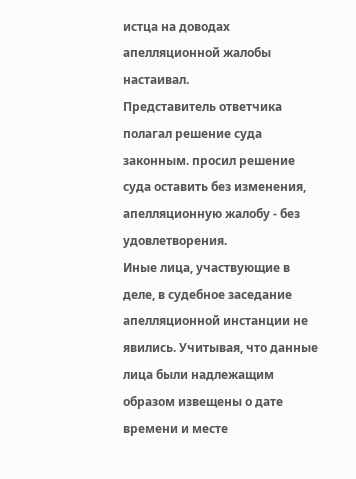истца на доводах апелляционной жалобы настаивал.
Представитель ответчика полагал решение суда законным. просил решение суда оставить без изменения, апелляционную жалобу - без удовлетворения.
Иные лица, участвующие в деле, в судебное заседание апелляционной инстанции не явились. Учитывая, что данные лица были надлежащим образом извещены о дате времени и месте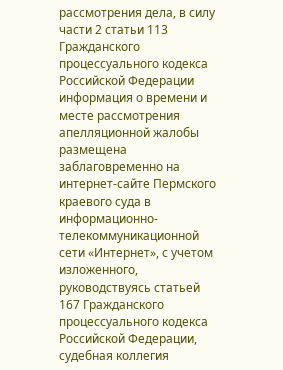рассмотрения дела, в силу части 2 статьи 113 Гражданского процессуального кодекса Российской Федерации информация о времени и месте рассмотрения апелляционной жалобы размещена заблаговременно на интернет-сайте Пермского краевого суда в информационно-телекоммуникационной сети «Интернет», с учетом изложенного, руководствуясь статьей 167 Гражданского процессуального кодекса Российской Федерации, судебная коллегия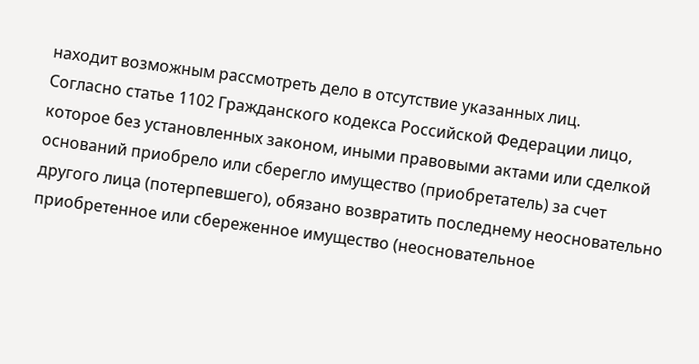находит возможным рассмотреть дело в отсутствие указанных лиц.
Согласно статье 1102 Гражданского кодекса Российской Федерации лицо, которое без установленных законом, иными правовыми актами или сделкой оснований приобрело или сберегло имущество (приобретатель) за счет другого лица (потерпевшего), обязано возвратить последнему неосновательно приобретенное или сбереженное имущество (неосновательное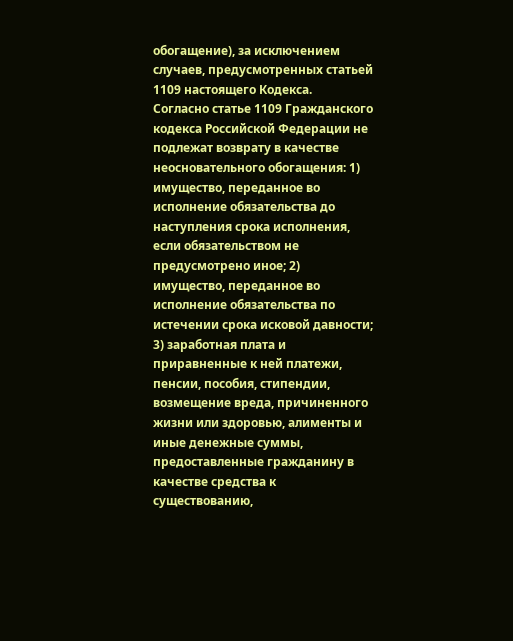обогащение), за исключением случаев, предусмотренных статьей 1109 настоящего Кодекса.
Согласно статье 1109 Гражданского кодекса Российской Федерации не подлежат возврату в качестве неосновательного обогащения: 1) имущество, переданное во исполнение обязательства до наступления срока исполнения, если обязательством не предусмотрено иное; 2) имущество, переданное во исполнение обязательства по истечении срока исковой давности; 3) заработная плата и приравненные к ней платежи, пенсии, пособия, стипендии, возмещение вреда, причиненного жизни или здоровью, алименты и иные денежные суммы, предоставленные гражданину в качестве средства к существованию,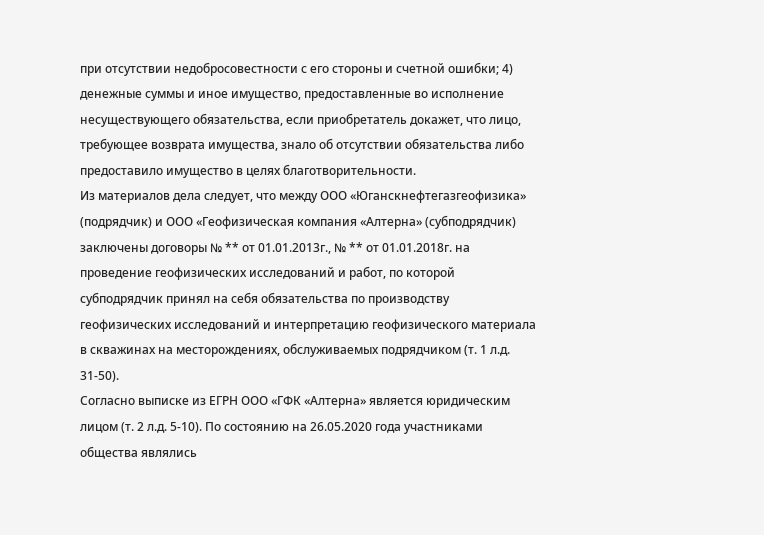при отсутствии недобросовестности с его стороны и счетной ошибки; 4) денежные суммы и иное имущество, предоставленные во исполнение несуществующего обязательства, если приобретатель докажет, что лицо, требующее возврата имущества, знало об отсутствии обязательства либо предоставило имущество в целях благотворительности.
Из материалов дела следует, что между ООО «Юганскнефтегазгеофизика» (подрядчик) и ООО «Геофизическая компания «Алтерна» (субподрядчик) заключены договоры № ** от 01.01.2013г., № ** от 01.01.2018г. на проведение геофизических исследований и работ, по которой субподрядчик принял на себя обязательства по производству геофизических исследований и интерпретацию геофизического материала в скважинах на месторождениях, обслуживаемых подрядчиком (т. 1 л.д. 31-50).
Согласно выписке из ЕГРН ООО «ГФК «Алтерна» является юридическим лицом (т. 2 л.д. 5-10). По состоянию на 26.05.2020 года участниками общества являлись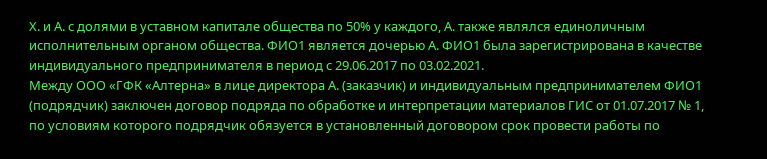Х. и А. с долями в уставном капитале общества по 50% у каждого, А. также являлся единоличным исполнительным органом общества. ФИО1 является дочерью А. ФИО1 была зарегистрирована в качестве индивидуального предпринимателя в период с 29.06.2017 по 03.02.2021.
Между ООО «ГФК «Алтерна» в лице директора А. (заказчик) и индивидуальным предпринимателем ФИО1 (подрядчик) заключен договор подряда по обработке и интерпретации материалов ГИС от 01.07.2017 № 1, по условиям которого подрядчик обязуется в установленный договором срок провести работы по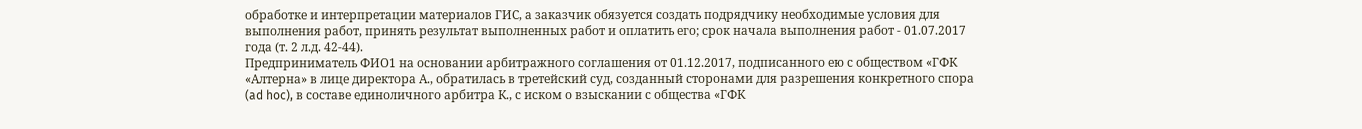обработке и интерпретации материалов ГИС, а заказчик обязуется создать подрядчику необходимые условия для выполнения работ, принять результат выполненных работ и оплатить его; срок начала выполнения работ - 01.07.2017 года (т. 2 л.д. 42-44).
Предприниматель ФИО1 на основании арбитражного соглашения от 01.12.2017, подписанного ею с обществом «ГФК «Алтерна» в лице директора А., обратилась в третейский суд, созданный сторонами для разрешения конкретного спора (ad hoc), в составе единоличного арбитра К., с иском о взыскании с общества «ГФК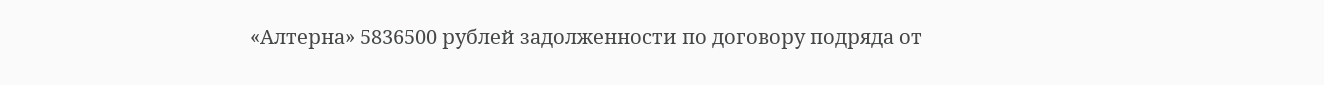«Алтерна» 5836500 рублей задолженности по договору подряда от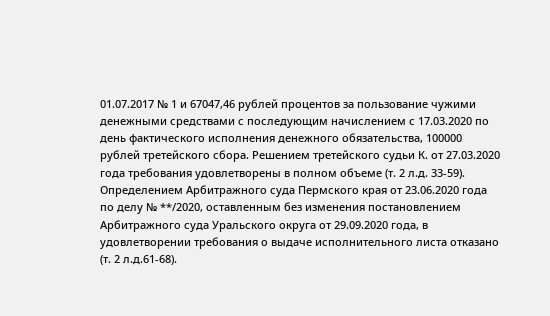01.07.2017 № 1 и 67047,46 рублей процентов за пользование чужими денежными средствами с последующим начислением с 17.03.2020 по день фактического исполнения денежного обязательства, 100000 рублей третейского сбора. Решением третейского судьи К. от 27.03.2020 года требования удовлетворены в полном объеме (т. 2 л.д. 33-59).
Определением Арбитражного суда Пермского края от 23.06.2020 года по делу № **/2020, оставленным без изменения постановлением Арбитражного суда Уральского округа от 29.09.2020 года, в удовлетворении требования о выдаче исполнительного листа отказано (т. 2 л.д.61-68).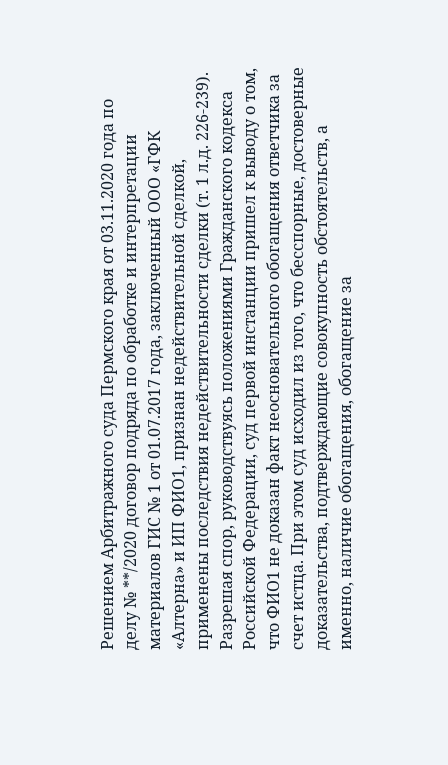Решением Арбитражного суда Пермского края от 03.11.2020 года по делу № **/2020 договор подряда по обработке и интерпретации материалов ГИС № 1 от 01.07.2017 года, заключенный ООО «ГФК «Алтерна» и ИП ФИО1, признан недействительной сделкой, применены последствия недействительности сделки (т. 1 л.д. 226-239).
Разрешая спор, руководствуясь положениями Гражданского кодекса Российской Федерации, суд первой инстанции пришел к выводу о том, что ФИО1 не доказан факт неосновательного обогащения ответчика за счет истца. При этом суд исходил из того, что бесспорные, достоверные доказательства, подтверждающие совокупность обстоятельств, а именно, наличие обогащения, обогащение за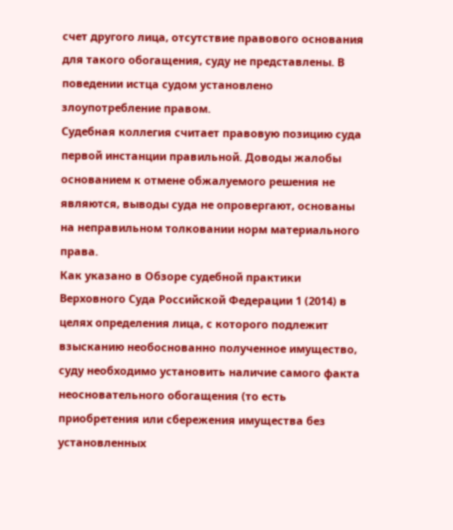счет другого лица, отсутствие правового основания для такого обогащения, суду не представлены. В поведении истца судом установлено злоупотребление правом.
Судебная коллегия считает правовую позицию суда первой инстанции правильной. Доводы жалобы основанием к отмене обжалуемого решения не являются, выводы суда не опровергают, основаны на неправильном толковании норм материального права.
Как указано в Обзоре судебной практики Верховного Суда Российской Федерации 1 (2014) в целях определения лица, с которого подлежит взысканию необоснованно полученное имущество, суду необходимо установить наличие самого факта неосновательного обогащения (то есть приобретения или сбережения имущества без установленных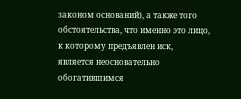законом оснований), а также того обстоятельства, что именно это лицо, к которому предъявлен иск, является неосновательно обогатившимся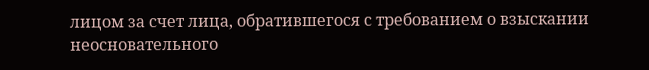лицом за счет лица, обратившегося с требованием о взыскании неосновательного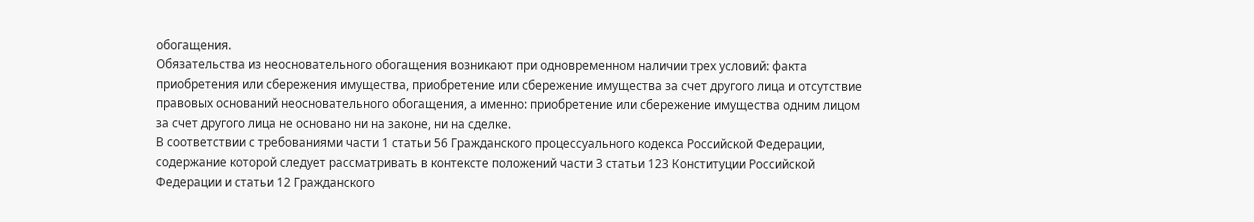обогащения.
Обязательства из неосновательного обогащения возникают при одновременном наличии трех условий: факта приобретения или сбережения имущества, приобретение или сбережение имущества за счет другого лица и отсутствие правовых оснований неосновательного обогащения, а именно: приобретение или сбережение имущества одним лицом за счет другого лица не основано ни на законе, ни на сделке.
В соответствии с требованиями части 1 статьи 56 Гражданского процессуального кодекса Российской Федерации, содержание которой следует рассматривать в контексте положений части 3 статьи 123 Конституции Российской Федерации и статьи 12 Гражданского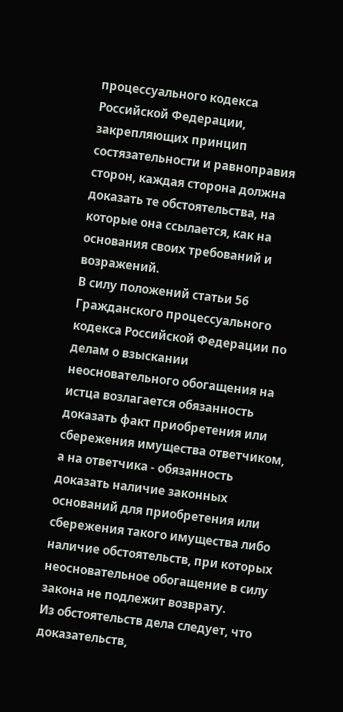процессуального кодекса Российской Федерации, закрепляющих принцип состязательности и равноправия сторон, каждая сторона должна доказать те обстоятельства, на которые она ссылается, как на основания своих требований и возражений.
В силу положений статьи 56 Гражданского процессуального кодекса Российской Федерации по делам о взыскании неосновательного обогащения на истца возлагается обязанность доказать факт приобретения или сбережения имущества ответчиком, а на ответчика - обязанность доказать наличие законных оснований для приобретения или сбережения такого имущества либо наличие обстоятельств, при которых неосновательное обогащение в силу закона не подлежит возврату.
Из обстоятельств дела следует, что доказательств,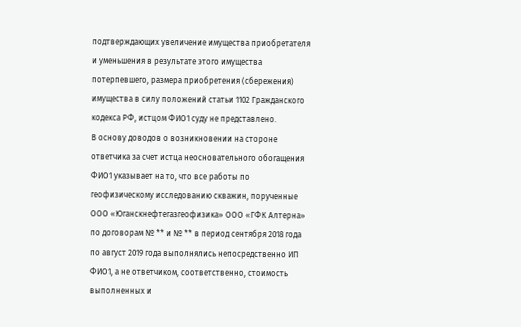подтверждающих увеличение имущества приобретателя и уменьшения в результате этого имущества потерпевшего, размера приобретения (сбережения) имущества в силу положений статьи 1102 Гражданского кодекса РФ, истцом ФИО1 суду не представлено.
В основу доводов о возникновении на стороне ответчика за счет истца неосновательного обогащения ФИО1 указывает на то, что все работы по геофизическому исследованию скважин, порученные ООО «Юганскнефтегазгеофизика» ООО «ГФК Алтерна» по договорам № ** и № ** в период сентября 2018 года по август 2019 года выполнялись непосредственно ИП ФИО1, а не ответчиком, соответственно, стоимость выполненных и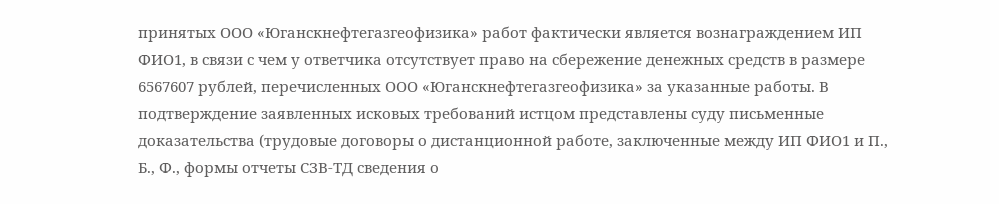принятых ООО «Юганскнефтегазгеофизика» работ фактически является вознаграждением ИП ФИО1, в связи с чем у ответчика отсутствует право на сбережение денежных средств в размере 6567607 рублей, перечисленных ООО «Юганскнефтегазгеофизика» за указанные работы. В подтверждение заявленных исковых требований истцом представлены суду письменные доказательства (трудовые договоры о дистанционной работе, заключенные между ИП ФИО1 и П., Б., Ф., формы отчеты СЗВ-ТД сведения о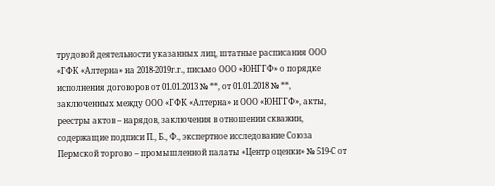трудовой деятельности указанных лиц, штатные расписания ООО «ГФК «Алтерна» на 2018-2019г.г., письмо ООО «ЮНГГФ» о порядке исполнения договоров от 01.01.2013 № **, от 01.01.2018 № **, заключенных между ООО «ГФК «Алтерна» и ООО «ЮНГГФ», акты, реестры актов – нарядов, заключения в отношении скважин, содержащие подписи П., Б., Ф., экспертное исследование Союза Пермской торгово – промышленной палаты «Центр оценки» № 519-С от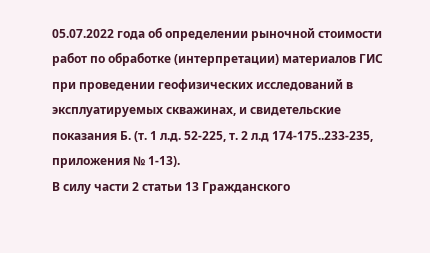05.07.2022 года об определении рыночной стоимости работ по обработке (интерпретации) материалов ГИС при проведении геофизических исследований в эксплуатируемых скважинах, и свидетельские показания Б. (т. 1 л.д. 52-225, т. 2 л.д 174-175..233-235, приложения № 1-13).
В силу части 2 статьи 13 Гражданского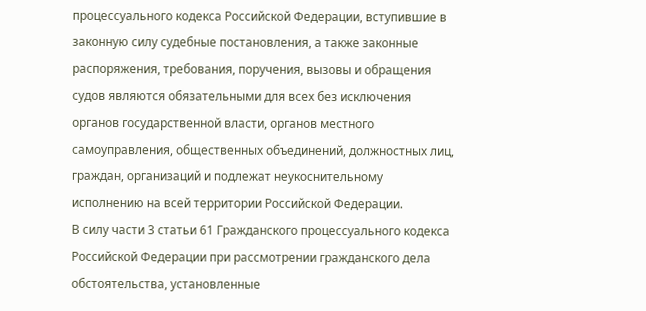процессуального кодекса Российской Федерации, вступившие в законную силу судебные постановления, а также законные распоряжения, требования, поручения, вызовы и обращения судов являются обязательными для всех без исключения органов государственной власти, органов местного самоуправления, общественных объединений, должностных лиц, граждан, организаций и подлежат неукоснительному исполнению на всей территории Российской Федерации.
В силу части 3 статьи 61 Гражданского процессуального кодекса Российской Федерации при рассмотрении гражданского дела обстоятельства, установленные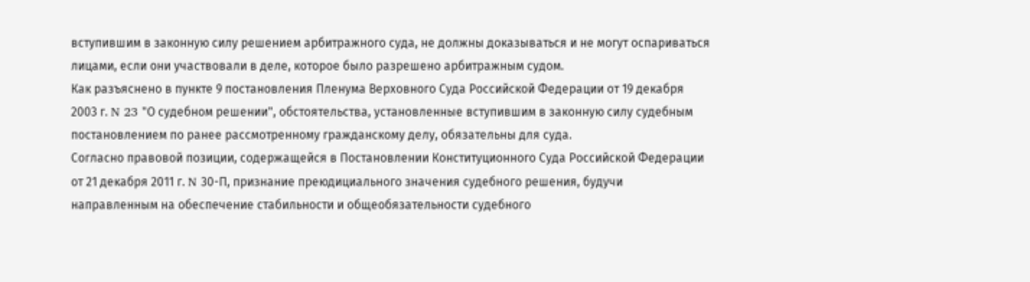вступившим в законную силу решением арбитражного суда, не должны доказываться и не могут оспариваться лицами, если они участвовали в деле, которое было разрешено арбитражным судом.
Как разъяснено в пункте 9 постановления Пленума Верховного Суда Российской Федерации от 19 декабря 2003 г. N 23 "О судебном решении", обстоятельства, установленные вступившим в законную силу судебным постановлением по ранее рассмотренному гражданскому делу, обязательны для суда.
Согласно правовой позиции, содержащейся в Постановлении Конституционного Суда Российской Федерации от 21 декабря 2011 г. N 30-П, признание преюдициального значения судебного решения, будучи направленным на обеспечение стабильности и общеобязательности судебного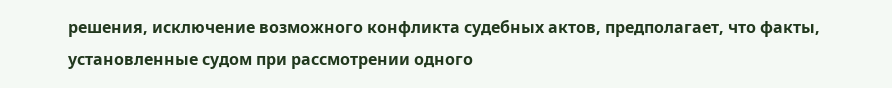решения, исключение возможного конфликта судебных актов, предполагает, что факты, установленные судом при рассмотрении одного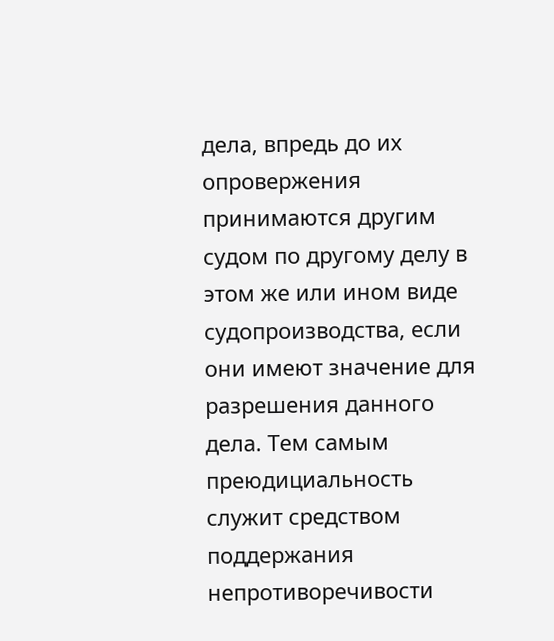дела, впредь до их опровержения принимаются другим судом по другому делу в этом же или ином виде судопроизводства, если они имеют значение для разрешения данного дела. Тем самым преюдициальность служит средством поддержания непротиворечивости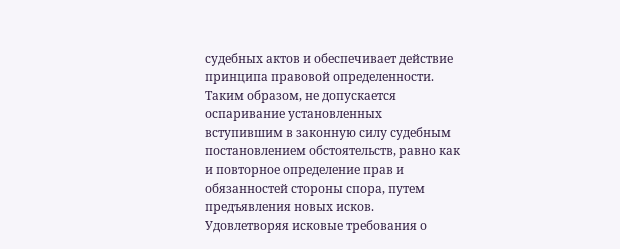судебных актов и обеспечивает действие принципа правовой определенности. Таким образом, не допускается оспаривание установленных вступившим в законную силу судебным постановлением обстоятельств, равно как и повторное определение прав и обязанностей стороны спора, путем предъявления новых исков.
Удовлетворяя исковые требования о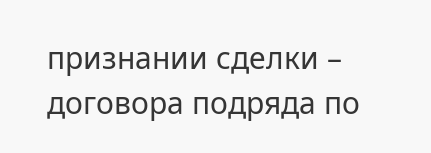признании сделки – договора подряда по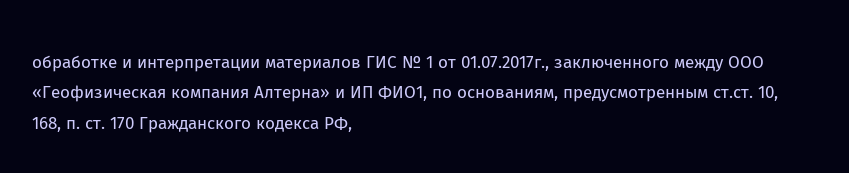обработке и интерпретации материалов ГИС № 1 от 01.07.2017г., заключенного между ООО «Геофизическая компания Алтерна» и ИП ФИО1, по основаниям, предусмотренным ст.ст. 10, 168, п. ст. 170 Гражданского кодекса РФ,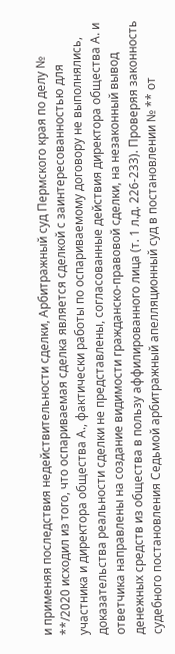и применяя последствия недействительности сделки, Арбитражный суд Пермского края по делу № **/2020 исходил из того, что оспариваемая сделка является сделкой с заинтересованностью для участника и директора общества А., фактически работы по оспариваемому договору не выполнялись, доказательства реальности сделки не представлены, согласованные действия директора общества А. и ответчика направлены на создание видимости гражданско-правовой сделки, на незаконный вывод денежных средств из общества в пользу аффилированного лица (т. 1 л.д. 226-233). Проверяя законность судебного постановления Седьмой арбитражный апелляционный суд в постановлении № ** от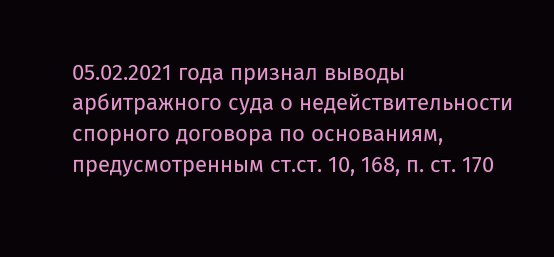05.02.2021 года признал выводы арбитражного суда о недействительности спорного договора по основаниям, предусмотренным ст.ст. 10, 168, п. ст. 170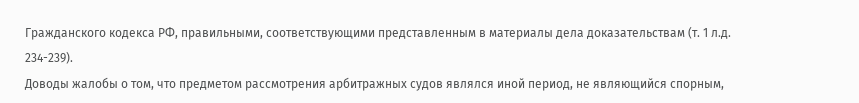Гражданского кодекса РФ, правильными, соответствующими представленным в материалы дела доказательствам (т. 1 л.д. 234-239).
Доводы жалобы о том, что предметом рассмотрения арбитражных судов являлся иной период, не являющийся спорным,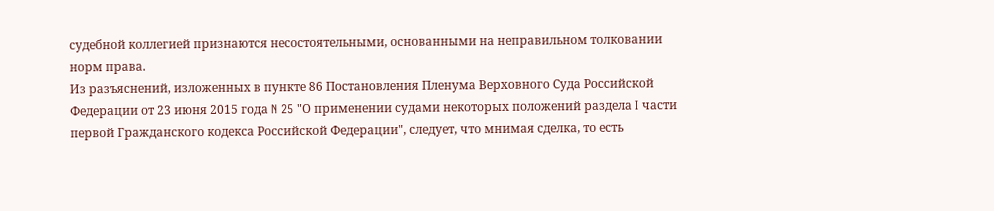судебной коллегией признаются несостоятельными, основанными на неправильном толковании норм права.
Из разъяснений, изложенных в пункте 86 Постановления Пленума Верховного Суда Российской Федерации от 23 июня 2015 года N 25 "О применении судами некоторых положений раздела I части первой Гражданского кодекса Российской Федерации", следует, что мнимая сделка, то есть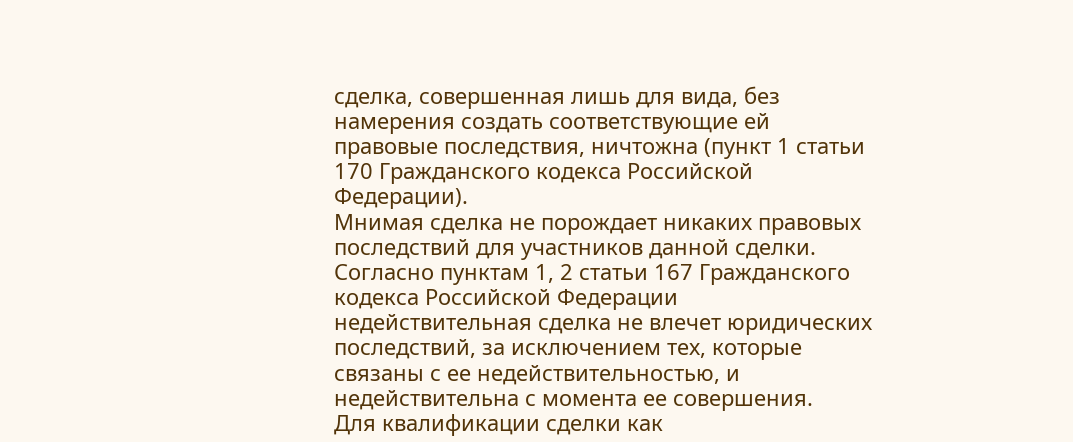сделка, совершенная лишь для вида, без намерения создать соответствующие ей правовые последствия, ничтожна (пункт 1 статьи 170 Гражданского кодекса Российской Федерации).
Мнимая сделка не порождает никаких правовых последствий для участников данной сделки. Согласно пунктам 1, 2 статьи 167 Гражданского кодекса Российской Федерации недействительная сделка не влечет юридических последствий, за исключением тех, которые связаны с ее недействительностью, и недействительна с момента ее совершения.
Для квалификации сделки как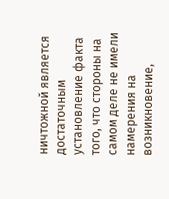ничтожной является достаточным установление факта того, что стороны на самом деле не имели намерения на возникновение,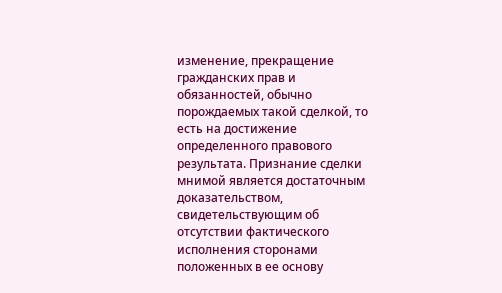изменение, прекращение гражданских прав и обязанностей, обычно порождаемых такой сделкой, то есть на достижение определенного правового результата. Признание сделки мнимой является достаточным доказательством, свидетельствующим об отсутствии фактического исполнения сторонами положенных в ее основу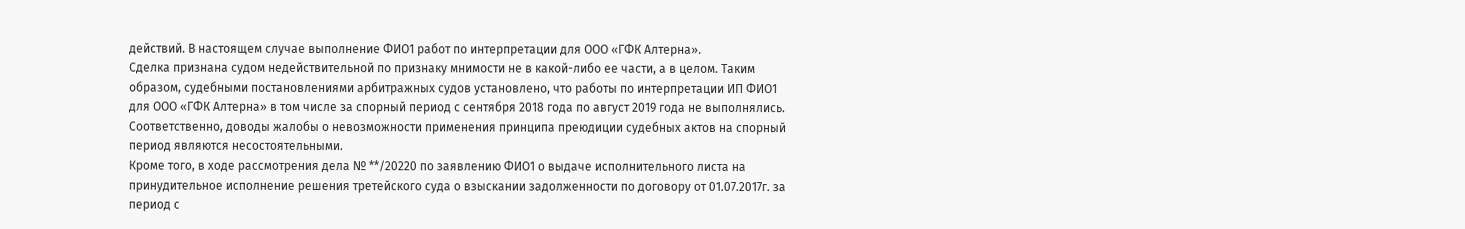действий. В настоящем случае выполнение ФИО1 работ по интерпретации для ООО «ГФК Алтерна».
Сделка признана судом недействительной по признаку мнимости не в какой-либо ее части, а в целом. Таким образом, судебными постановлениями арбитражных судов установлено, что работы по интерпретации ИП ФИО1 для ООО «ГФК Алтерна» в том числе за спорный период с сентября 2018 года по август 2019 года не выполнялись. Соответственно, доводы жалобы о невозможности применения принципа преюдиции судебных актов на спорный период являются несостоятельными.
Кроме того, в ходе рассмотрения дела № **/20220 по заявлению ФИО1 о выдаче исполнительного листа на принудительное исполнение решения третейского суда о взыскании задолженности по договору от 01.07.2017г. за период с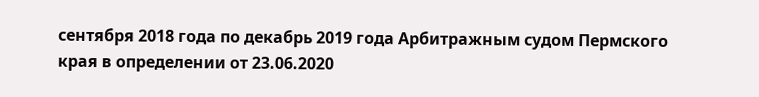сентября 2018 года по декабрь 2019 года Арбитражным судом Пермского края в определении от 23.06.2020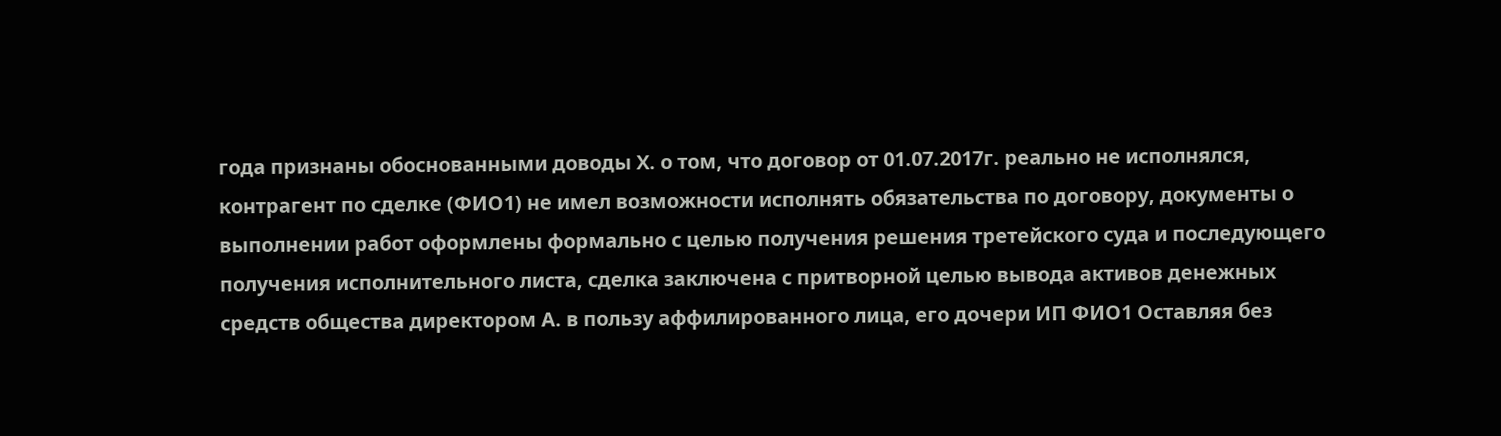года признаны обоснованными доводы Х. о том, что договор от 01.07.2017г. реально не исполнялся, контрагент по сделке (ФИО1) не имел возможности исполнять обязательства по договору, документы о выполнении работ оформлены формально с целью получения решения третейского суда и последующего получения исполнительного листа, сделка заключена с притворной целью вывода активов денежных средств общества директором А. в пользу аффилированного лица, его дочери ИП ФИО1 Оставляя без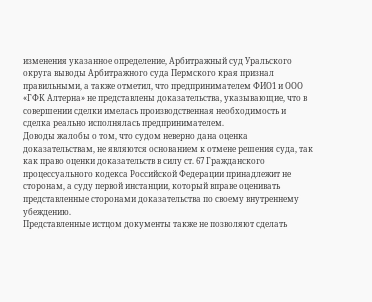изменения указанное определение, Арбитражный суд Уральского округа выводы Арбитражного суда Пермского края признал правильными, а также отметил, что предпринимателем ФИО1 и ООО «ГФК Алтерна» не представлены доказательства, указывающие, что в совершении сделки имелась производственная необходимость и сделка реально исполнялась предпринимателем.
Доводы жалобы о том, что судом неверно дана оценка доказательствам, не являются основанием к отмене решения суда, так как право оценки доказательств в силу ст. 67 Гражданского процессуального кодекса Российской Федерации принадлежит не сторонам, а суду первой инстанции, который вправе оценивать представленные сторонами доказательства по своему внутреннему убеждению.
Представленные истцом документы также не позволяют сделать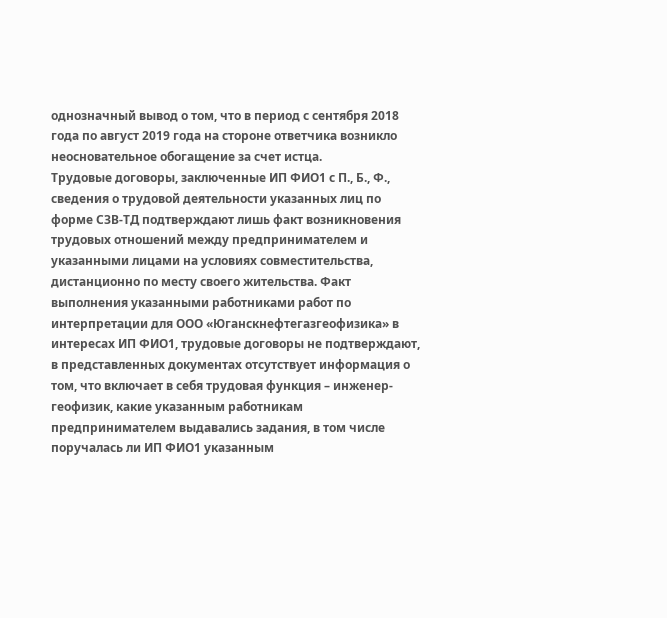однозначный вывод о том, что в период с сентября 2018 года по август 2019 года на стороне ответчика возникло неосновательное обогащение за счет истца.
Трудовые договоры, заключенные ИП ФИО1 с П., Б., Ф., сведения о трудовой деятельности указанных лиц по форме СЗВ-ТД подтверждают лишь факт возникновения трудовых отношений между предпринимателем и указанными лицами на условиях совместительства, дистанционно по месту своего жительства. Факт выполнения указанными работниками работ по интерпретации для ООО «Юганскнефтегазгеофизика» в интересах ИП ФИО1, трудовые договоры не подтверждают, в представленных документах отсутствует информация о том, что включает в себя трудовая функция – инженер-геофизик, какие указанным работникам предпринимателем выдавались задания, в том числе поручалась ли ИП ФИО1 указанным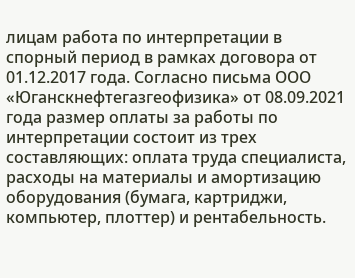лицам работа по интерпретации в спорный период в рамках договора от 01.12.2017 года. Согласно письма ООО «Юганскнефтегазгеофизика» от 08.09.2021 года размер оплаты за работы по интерпретации состоит из трех составляющих: оплата труда специалиста, расходы на материалы и амортизацию оборудования (бумага, картриджи, компьютер, плоттер) и рентабельность.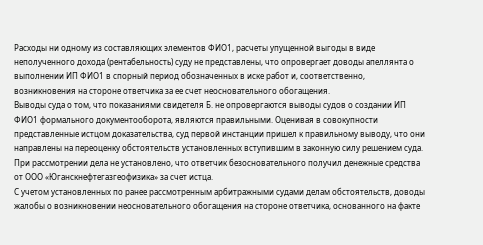Расходы ни одному из составляющих элементов ФИО1, расчеты упущенной выгоды в виде неполученного дохода (рентабельность) суду не представлены, что опровергает доводы апеллянта о выполнении ИП ФИО1 в спорный период обозначенных в иске работ и, соответственно, возникновения на стороне ответчика за ее счет неосновательного обогащения.
Выводы суда о том, что показаниями свидетеля Б. не опровергаются выводы судов о создании ИП ФИО1 формального документооборота, являются правильными. Оценивая в совокупности представленные истцом доказательства, суд первой инстанции пришел к правильному выводу, что они направлены на переоценку обстоятельств установленных вступившим в законную силу решением суда.
При рассмотрении дела не установлено, что ответчик безосновательного получил денежные средства от ООО «Юганскнефтегазгеофизика» за счет истца.
С учетом установленных по ранее рассмотренным арбитражными судами делам обстоятельств, доводы жалобы о возникновении неосновательного обогащения на стороне ответчика, основанного на факте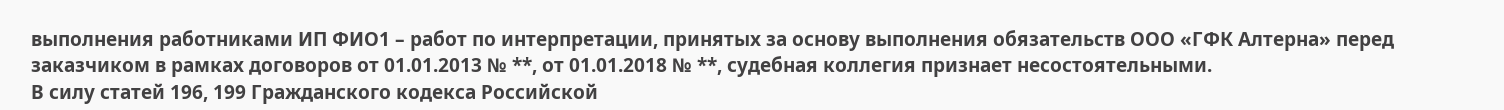выполнения работниками ИП ФИО1 – работ по интерпретации, принятых за основу выполнения обязательств ООО «ГФК Алтерна» перед заказчиком в рамках договоров от 01.01.2013 № **, от 01.01.2018 № **, судебная коллегия признает несостоятельными.
В силу статей 196, 199 Гражданского кодекса Российской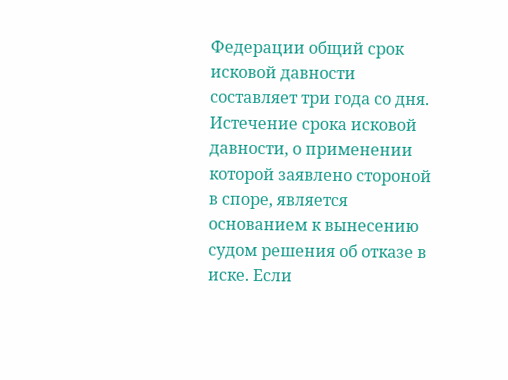Федерации общий срок исковой давности составляет три года со дня. Истечение срока исковой давности, о применении которой заявлено стороной в споре, является основанием к вынесению судом решения об отказе в иске. Если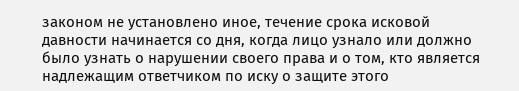законом не установлено иное, течение срока исковой давности начинается со дня, когда лицо узнало или должно было узнать о нарушении своего права и о том, кто является надлежащим ответчиком по иску о защите этого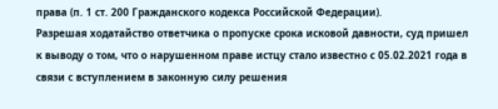права (п. 1 ст. 200 Гражданского кодекса Российской Федерации).
Разрешая ходатайство ответчика о пропуске срока исковой давности, суд пришел к выводу о том, что о нарушенном праве истцу стало известно с 05.02.2021 года в связи с вступлением в законную силу решения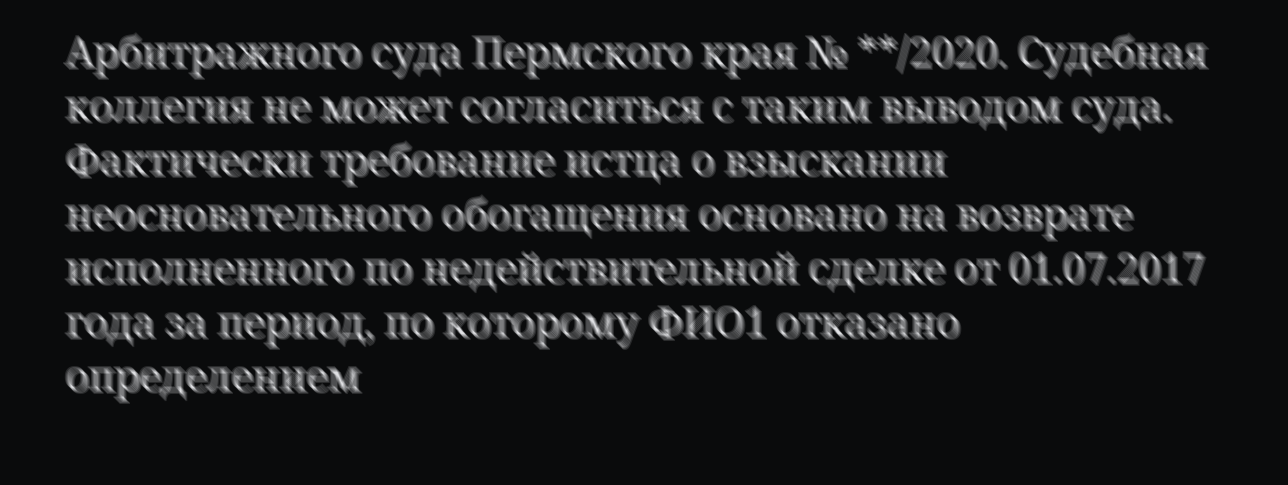Арбитражного суда Пермского края № **/2020. Судебная коллегия не может согласиться с таким выводом суда.
Фактически требование истца о взыскании неосновательного обогащения основано на возврате исполненного по недействительной сделке от 01.07.2017 года за период, по которому ФИО1 отказано определением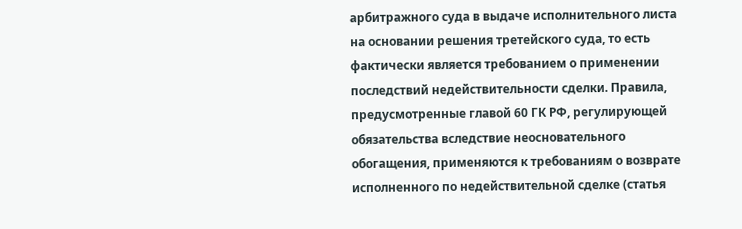арбитражного суда в выдаче исполнительного листа на основании решения третейского суда, то есть фактически является требованием о применении последствий недействительности сделки. Правила, предусмотренные главой 60 ГК РФ, регулирующей обязательства вследствие неосновательного обогащения, применяются к требованиям о возврате исполненного по недействительной сделке (статья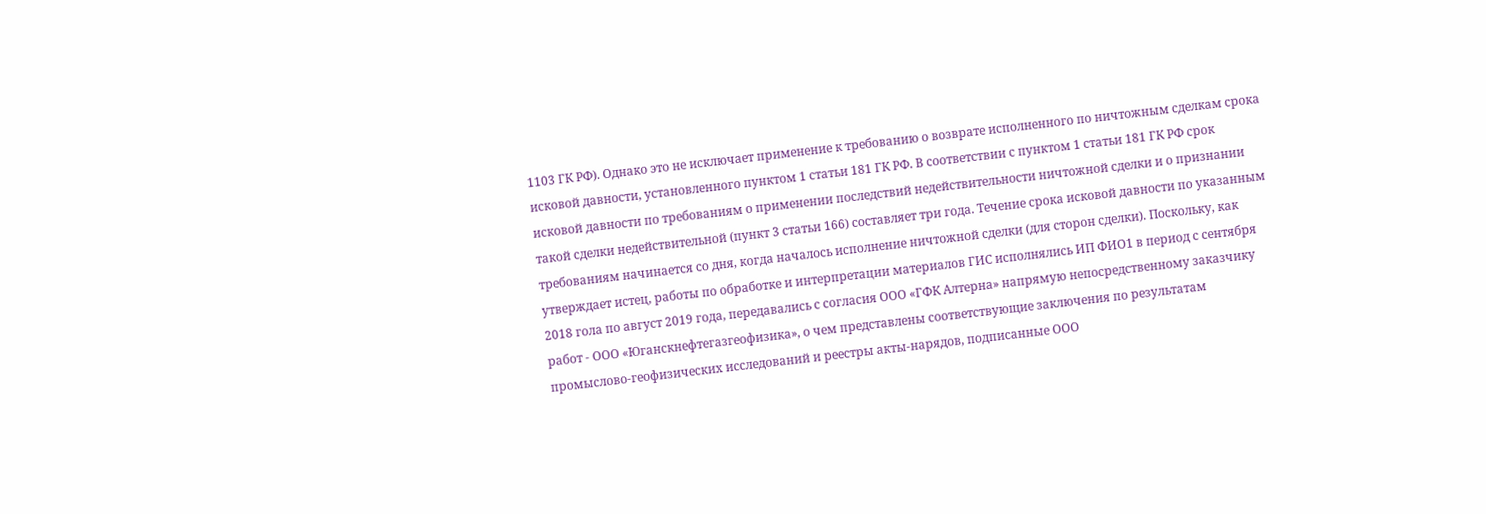1103 ГК РФ). Однако это не исключает применение к требованию о возврате исполненного по ничтожным сделкам срока исковой давности, установленного пунктом 1 статьи 181 ГК РФ. В соответствии с пунктом 1 статьи 181 ГК РФ срок исковой давности по требованиям о применении последствий недействительности ничтожной сделки и о признании такой сделки недействительной (пункт 3 статьи 166) составляет три года. Течение срока исковой давности по указанным требованиям начинается со дня, когда началось исполнение ничтожной сделки (для сторон сделки). Поскольку, как утверждает истец, работы по обработке и интерпретации материалов ГИС исполнялись ИП ФИО1 в период с сентября 2018 гола по август 2019 года, передавались с согласия ООО «ГФК Алтерна» напрямую непосредственному заказчику работ - ООО «Юганскнефтегазгеофизика», о чем представлены соответствующие заключения по результатам промыслово-геофизических исследований и реестры акты-нарядов, подписанные ООО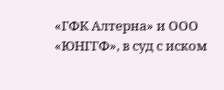«ГФК Алтерна» и ООО «ЮНГГФ», в суд с иском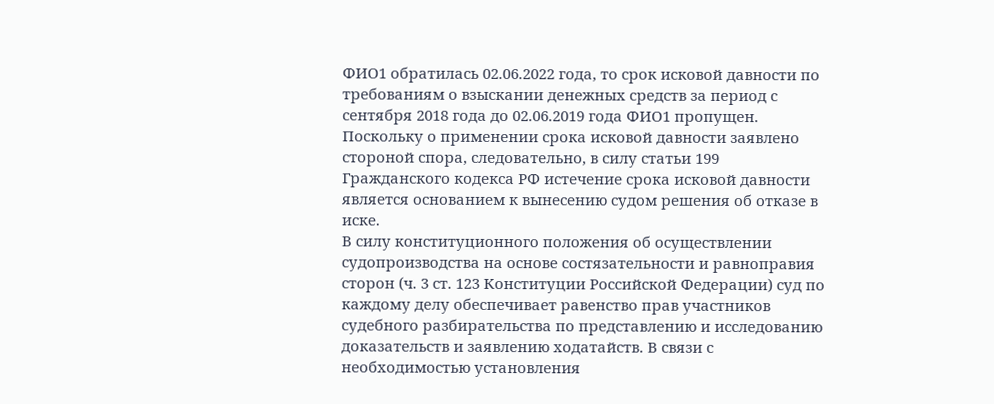ФИО1 обратилась 02.06.2022 года, то срок исковой давности по требованиям о взыскании денежных средств за период с сентября 2018 года до 02.06.2019 года ФИО1 пропущен. Поскольку о применении срока исковой давности заявлено стороной спора, следовательно, в силу статьи 199 Гражданского кодекса РФ истечение срока исковой давности является основанием к вынесению судом решения об отказе в иске.
В силу конституционного положения об осуществлении судопроизводства на основе состязательности и равноправия сторон (ч. 3 ст. 123 Конституции Российской Федерации) суд по каждому делу обеспечивает равенство прав участников судебного разбирательства по представлению и исследованию доказательств и заявлению ходатайств. В связи с необходимостью установления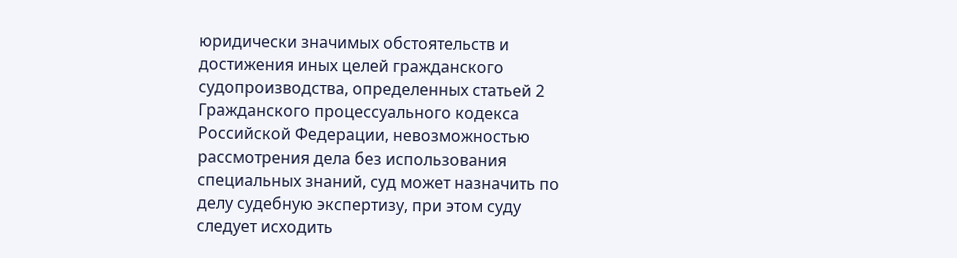юридически значимых обстоятельств и достижения иных целей гражданского судопроизводства, определенных статьей 2 Гражданского процессуального кодекса Российской Федерации, невозможностью рассмотрения дела без использования специальных знаний, суд может назначить по делу судебную экспертизу, при этом суду следует исходить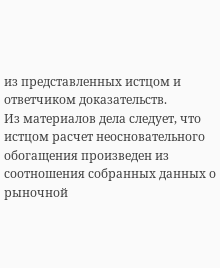из представленных истцом и ответчиком доказательств.
Из материалов дела следует, что истцом расчет неосновательного обогащения произведен из соотношения собранных данных о рыночной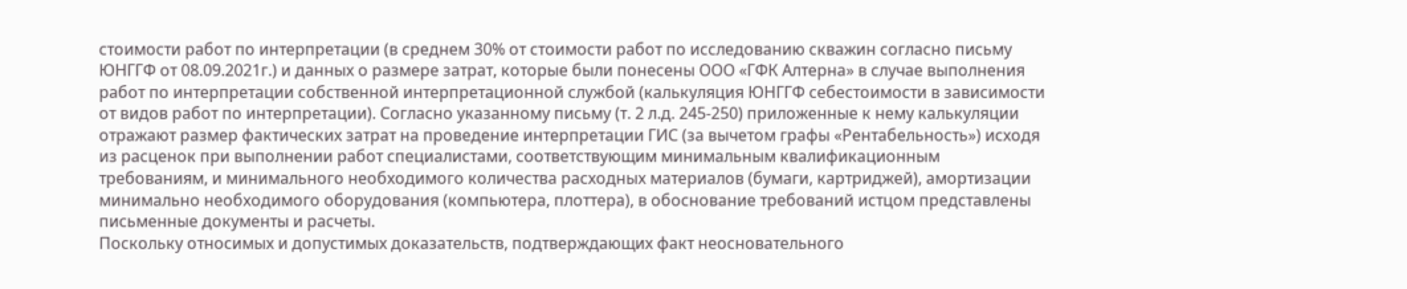стоимости работ по интерпретации (в среднем 30% от стоимости работ по исследованию скважин согласно письму ЮНГГФ от 08.09.2021г.) и данных о размере затрат, которые были понесены ООО «ГФК Алтерна» в случае выполнения работ по интерпретации собственной интерпретационной службой (калькуляция ЮНГГФ себестоимости в зависимости от видов работ по интерпретации). Согласно указанному письму (т. 2 л.д. 245-250) приложенные к нему калькуляции отражают размер фактических затрат на проведение интерпретации ГИС (за вычетом графы «Рентабельность») исходя из расценок при выполнении работ специалистами, соответствующим минимальным квалификационным требованиям, и минимального необходимого количества расходных материалов (бумаги, картриджей), амортизации минимально необходимого оборудования (компьютера, плоттера), в обоснование требований истцом представлены письменные документы и расчеты.
Поскольку относимых и допустимых доказательств, подтверждающих факт неосновательного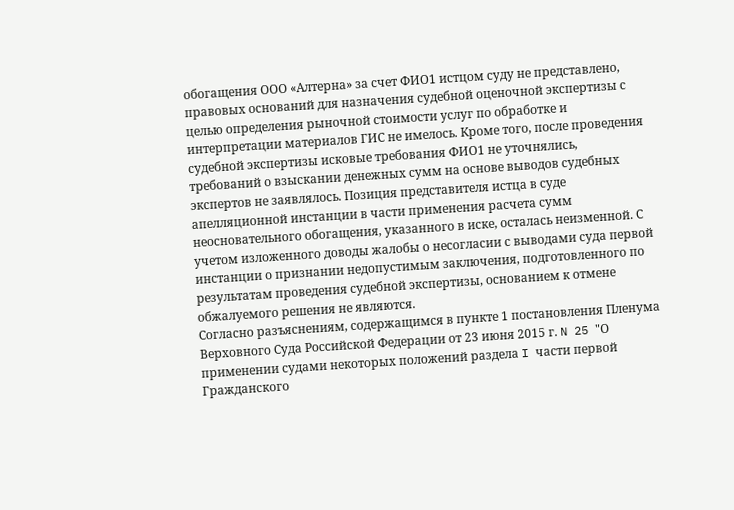обогащения ООО «Алтерна» за счет ФИО1 истцом суду не представлено, правовых оснований для назначения судебной оценочной экспертизы с целью определения рыночной стоимости услуг по обработке и интерпретации материалов ГИС не имелось. Кроме того, после проведения судебной экспертизы исковые требования ФИО1 не уточнялись, требований о взыскании денежных сумм на основе выводов судебных экспертов не заявлялось. Позиция представителя истца в суде апелляционной инстанции в части применения расчета сумм неосновательного обогащения, указанного в иске, осталась неизменной. С учетом изложенного доводы жалобы о несогласии с выводами суда первой инстанции о признании недопустимым заключения, подготовленного по результатам проведения судебной экспертизы, основанием к отмене обжалуемого решения не являются.
Согласно разъяснениям, содержащимся в пункте 1 постановления Пленума Верховного Суда Российской Федерации от 23 июня 2015 г. N 25 "О применении судами некоторых положений раздела I части первой Гражданского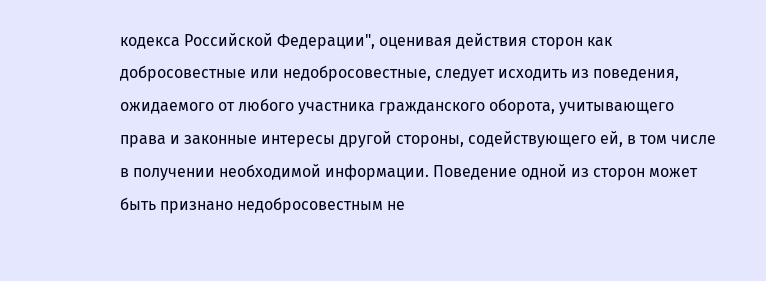кодекса Российской Федерации", оценивая действия сторон как добросовестные или недобросовестные, следует исходить из поведения, ожидаемого от любого участника гражданского оборота, учитывающего права и законные интересы другой стороны, содействующего ей, в том числе в получении необходимой информации. Поведение одной из сторон может быть признано недобросовестным не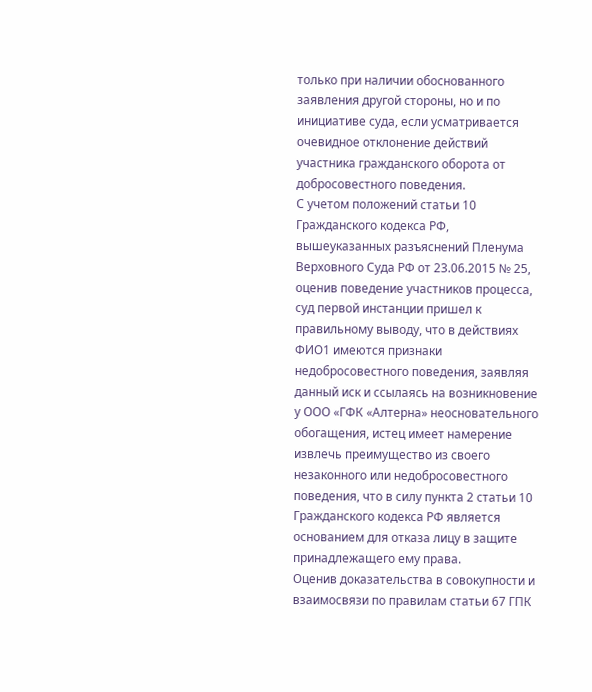только при наличии обоснованного заявления другой стороны, но и по инициативе суда, если усматривается очевидное отклонение действий участника гражданского оборота от добросовестного поведения.
С учетом положений статьи 10 Гражданского кодекса РФ, вышеуказанных разъяснений Пленума Верховного Суда РФ от 23.06.2015 № 25, оценив поведение участников процесса, суд первой инстанции пришел к правильному выводу, что в действиях ФИО1 имеются признаки недобросовестного поведения, заявляя данный иск и ссылаясь на возникновение у ООО «ГФК «Алтерна» неосновательного обогащения, истец имеет намерение извлечь преимущество из своего незаконного или недобросовестного поведения, что в силу пункта 2 статьи 10 Гражданского кодекса РФ является основанием для отказа лицу в защите принадлежащего ему права.
Оценив доказательства в совокупности и взаимосвязи по правилам статьи 67 ГПК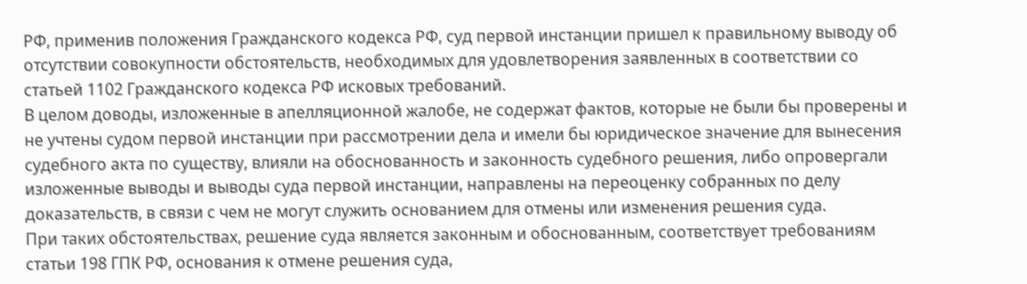РФ, применив положения Гражданского кодекса РФ, суд первой инстанции пришел к правильному выводу об отсутствии совокупности обстоятельств, необходимых для удовлетворения заявленных в соответствии со статьей 1102 Гражданского кодекса РФ исковых требований.
В целом доводы, изложенные в апелляционной жалобе, не содержат фактов, которые не были бы проверены и не учтены судом первой инстанции при рассмотрении дела и имели бы юридическое значение для вынесения судебного акта по существу, влияли на обоснованность и законность судебного решения, либо опровергали изложенные выводы и выводы суда первой инстанции, направлены на переоценку собранных по делу доказательств, в связи с чем не могут служить основанием для отмены или изменения решения суда.
При таких обстоятельствах, решение суда является законным и обоснованным, соответствует требованиям статьи 198 ГПК РФ, основания к отмене решения суда,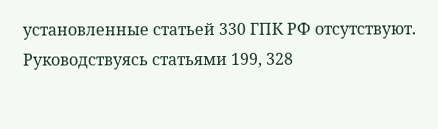установленные статьей 330 ГПК РФ отсутствуют.
Руководствуясь статьями 199, 328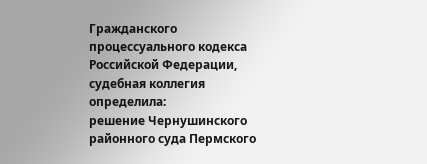Гражданского процессуального кодекса Российской Федерации, судебная коллегия
определила:
решение Чернушинского районного суда Пермского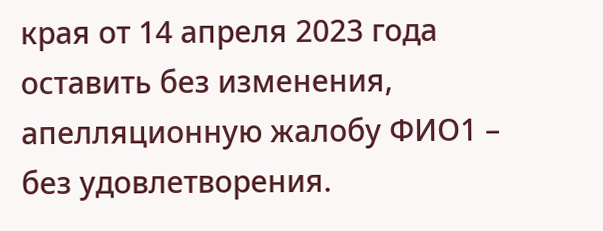края от 14 апреля 2023 года оставить без изменения, апелляционную жалобу ФИО1 – без удовлетворения.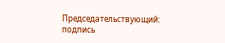Председательствующий: подпись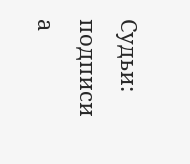Судьи: подписи
а